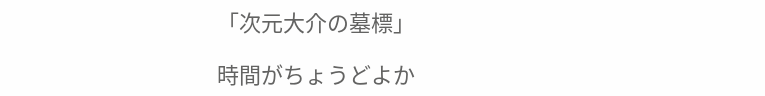「次元大介の墓標」

時間がちょうどよか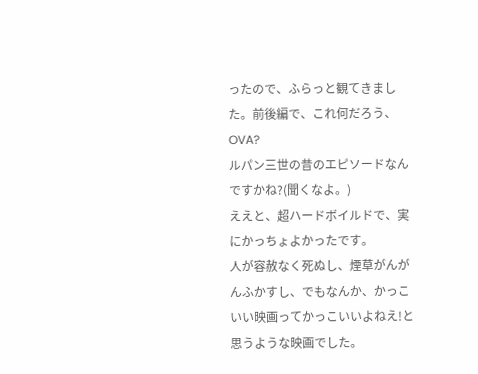ったので、ふらっと観てきました。前後編で、これ何だろう、OVA?
ルパン三世の昔のエピソードなんですかね?(聞くなよ。)
ええと、超ハードボイルドで、実にかっちょよかったです。
人が容赦なく死ぬし、煙草がんがんふかすし、でもなんか、かっこいい映画ってかっこいいよねえ!と思うような映画でした。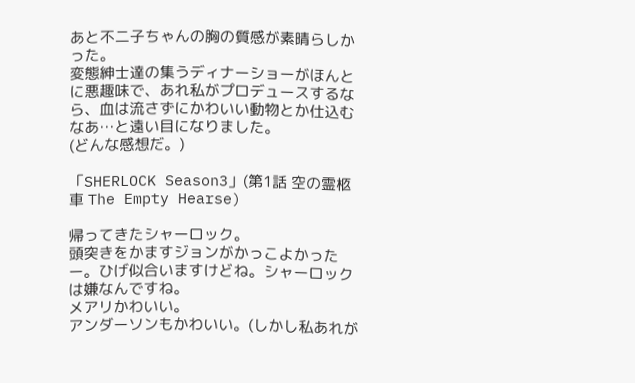あと不二子ちゃんの胸の質感が素晴らしかった。
変態紳士達の集うディナーショーがほんとに悪趣味で、あれ私がプロデュースするなら、血は流さずにかわいい動物とか仕込むなあ…と遠い目になりました。
(どんな感想だ。)

「SHERLOCK Season3」(第1話 空の霊柩車 The Empty Hearse)

帰ってきたシャーロック。
頭突きをかますジョンがかっこよかったー。ひげ似合いますけどね。シャーロックは嫌なんですね。
メアリかわいい。
アンダーソンもかわいい。(しかし私あれが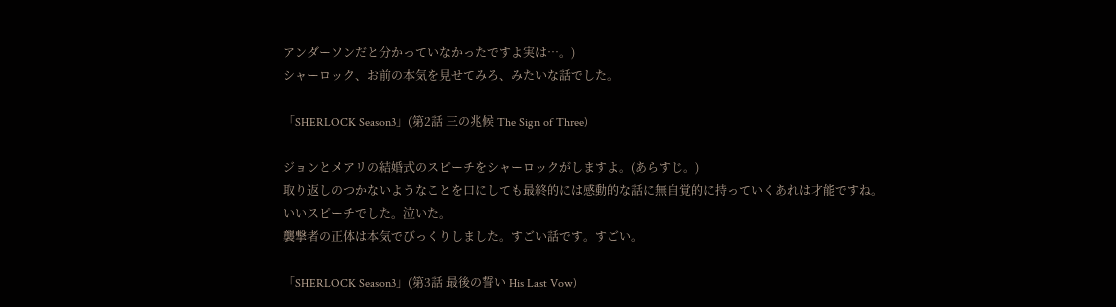アンダーソンだと分かっていなかったですよ実は…。)
シャーロック、お前の本気を見せてみろ、みたいな話でした。

「SHERLOCK Season3」(第2話 三の兆候 The Sign of Three)

ジョンとメアリの結婚式のスピーチをシャーロックがしますよ。(あらすじ。)
取り返しのつかないようなことを口にしても最終的には感動的な話に無自覚的に持っていくあれは才能ですね。
いいスピーチでした。泣いた。
襲撃者の正体は本気でびっくりしました。すごい話です。すごい。

「SHERLOCK Season3」(第3話 最後の誓い His Last Vow)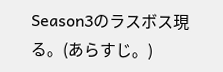Season3のラスボス現る。(あらすじ。)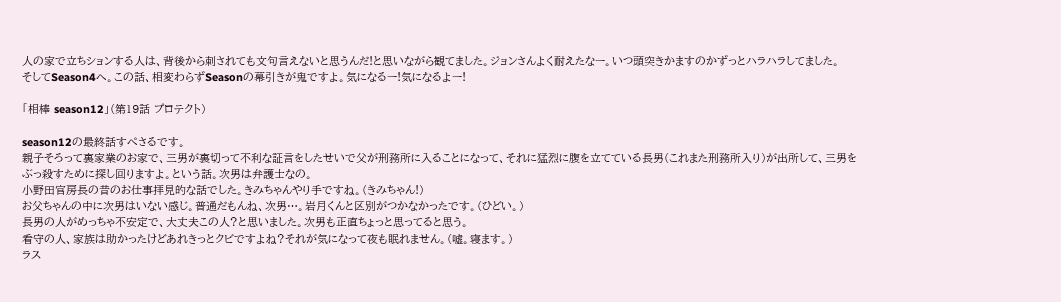人の家で立ちションする人は、背後から刺されても文句言えないと思うんだ!と思いながら観てました。ジョンさんよく耐えたなー。いつ頭突きかますのかずっとハラハラしてました。
そしてSeason4へ。この話、相変わらずSeasonの幕引きが鬼ですよ。気になるー!気になるよー!

「相棒 season12」(第19話 プロテクト)

season12の最終話すぺさるです。
親子そろって裏家業のお家で、三男が裏切って不利な証言をしたせいで父が刑務所に入ることになって、それに猛烈に腹を立てている長男(これまた刑務所入り)が出所して、三男をぶっ殺すために探し回りますよ。という話。次男は弁護士なの。
小野田官房長の昔のお仕事拝見的な話でした。きみちゃんやり手ですね。(きみちゃん!)
お父ちゃんの中に次男はいない感じ。普通だもんね、次男…。岩月くんと区別がつかなかったです。(ひどい。)
長男の人がめっちゃ不安定で、大丈夫この人?と思いました。次男も正直ちょっと思ってると思う。
看守の人、家族は助かったけどあれきっとクビですよね?それが気になって夜も眠れません。(嘘。寝ます。)
ラス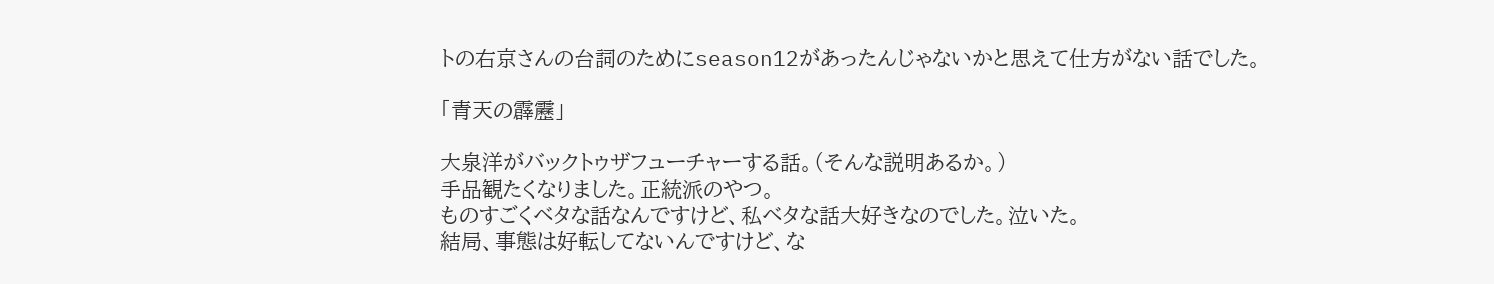トの右京さんの台詞のためにseason12があったんじゃないかと思えて仕方がない話でした。

「青天の霹靂」

大泉洋がバックトゥザフューチャーする話。(そんな説明あるか。)
手品観たくなりました。正統派のやつ。
ものすごくベタな話なんですけど、私ベタな話大好きなのでした。泣いた。
結局、事態は好転してないんですけど、な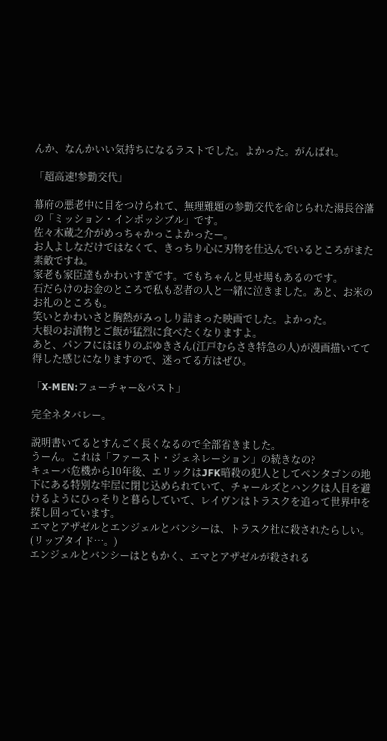んか、なんかいい気持ちになるラストでした。よかった。がんばれ。

「超高速!参勤交代」

幕府の悪老中に目をつけられて、無理難題の参勤交代を命じられた湯長谷藩の「ミッション・インポッシブル」です。
佐々木蔵之介がめっちゃかっこよかったー。
お人よしなだけではなくて、きっちり心に刃物を仕込んでいるところがまた素敵ですね。
家老も家臣達もかわいすぎです。でもちゃんと見せ場もあるのです。
石だらけのお金のところで私も忍者の人と一緒に泣きました。あと、お米のお礼のところも。
笑いとかわいさと胸熱がみっしり詰まった映画でした。よかった。
大根のお漬物とご飯が猛烈に食べたくなりますよ。
あと、パンフにはほりのぶゆきさん(江戸むらさき特急の人)が漫画描いてて得した感じになりますので、迷ってる方はぜひ。

「X-MEN:フューチャー&パスト」

完全ネタバレー。

説明書いてるとすんごく長くなるので全部省きました。
うーん。これは「ファースト・ジェネレーション」の続きなの?
キューバ危機から10年後、エリックはJFK暗殺の犯人としてペンタゴンの地下にある特別な牢屋に閉じ込められていて、チャールズとハンクは人目を避けるようにひっそりと暮らしていて、レイヴンはトラスクを追って世界中を探し回っています。
エマとアザゼルとエンジェルとバンシーは、トラスク社に殺されたらしい。(リップタイド…。)
エンジェルとバンシーはともかく、エマとアザゼルが殺される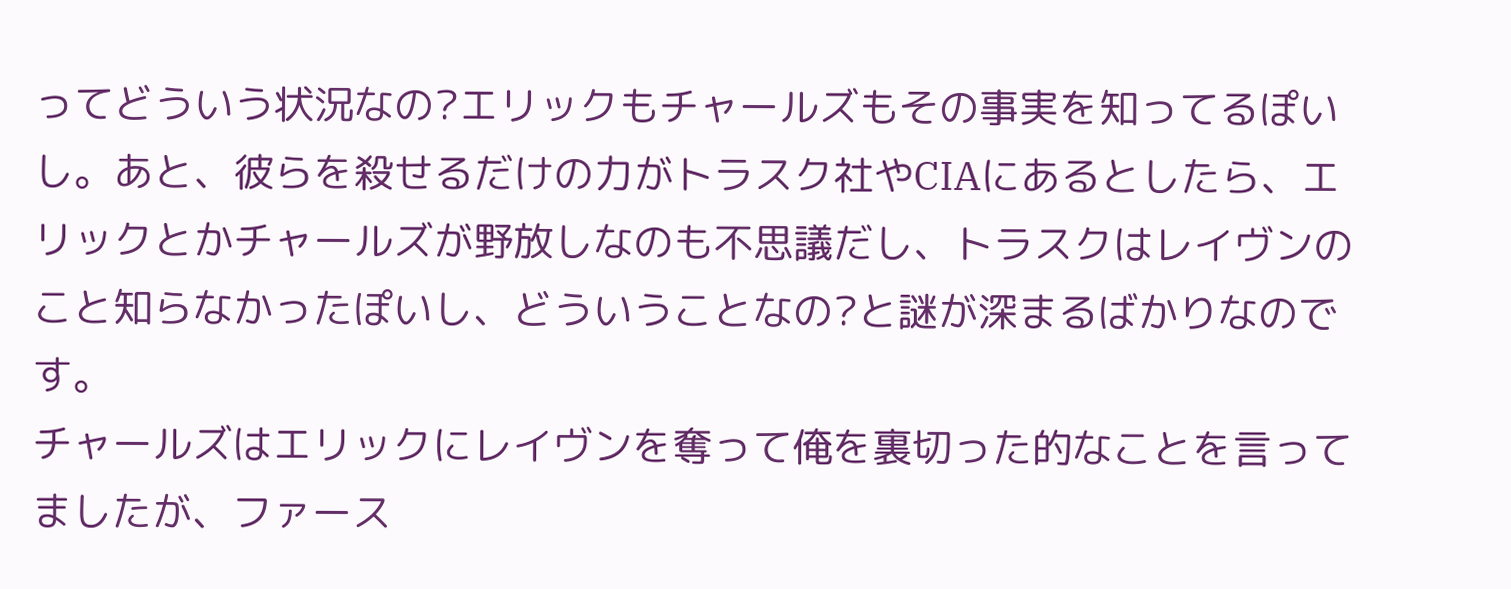ってどういう状況なの?エリックもチャールズもその事実を知ってるぽいし。あと、彼らを殺せるだけの力がトラスク社やCIAにあるとしたら、エリックとかチャールズが野放しなのも不思議だし、トラスクはレイヴンのこと知らなかったぽいし、どういうことなの?と謎が深まるばかりなのです。
チャールズはエリックにレイヴンを奪って俺を裏切った的なことを言ってましたが、ファース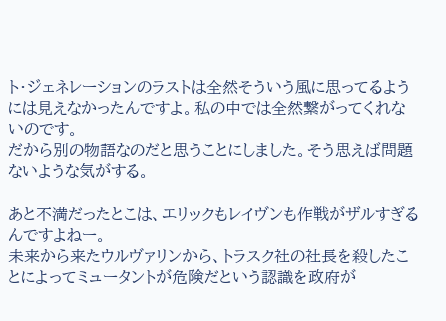ト・ジェネレーションのラストは全然そういう風に思ってるようには見えなかったんですよ。私の中では全然繋がってくれないのです。
だから別の物語なのだと思うことにしました。そう思えば問題ないような気がする。

あと不満だったとこは、エリックもレイヴンも作戦がザルすぎるんですよねー。
未来から来たウルヴァリンから、トラスク社の社長を殺したことによってミュータントが危険だという認識を政府が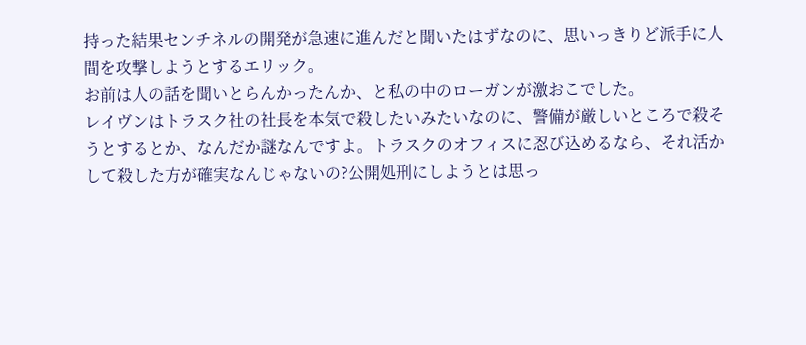持った結果センチネルの開発が急速に進んだと聞いたはずなのに、思いっきりど派手に人間を攻撃しようとするエリック。
お前は人の話を聞いとらんかったんか、と私の中のローガンが激おこでした。
レイヴンはトラスク社の社長を本気で殺したいみたいなのに、警備が厳しいところで殺そうとするとか、なんだか謎なんですよ。トラスクのオフィスに忍び込めるなら、それ活かして殺した方が確実なんじゃないの?公開処刑にしようとは思っ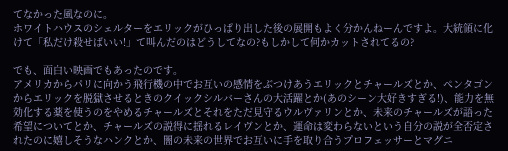てなかった風なのに。
ホワイトハウスのシェルターをエリックがひっぱり出した後の展開もよく分かんねーんですよ。大統領に化けて「私だけ殺せばいい!」て叫んだのはどうしてなの?もしかして何かカットされてるの?

でも、面白い映画でもあったのです。
アメリカからパリに向かう飛行機の中でお互いの感情をぶつけあうエリックとチャールズとか、ペンタゴンからエリックを脱獄させるときのクイックシルバーさんの大活躍とか(あのシーン大好きすぎる!)、能力を無効化する薬を使うのをやめるチャールズとそれをただ見守るウルヴァリンとか、未来のチャールズが語った希望についてとか、チャールズの説得に揺れるレイヴンとか、運命は変わらないという自分の説が全否定されたのに嬉しそうなハンクとか、闇の未来の世界でお互いに手を取り合うプロフェッサーとマグニ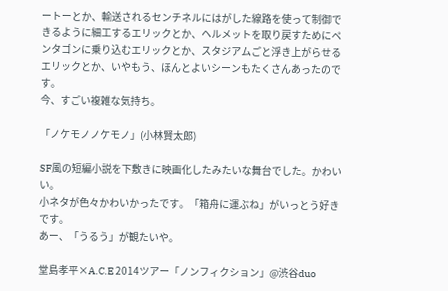ートーとか、輸送されるセンチネルにはがした線路を使って制御できるように細工するエリックとか、ヘルメットを取り戻すためにペンタゴンに乗り込むエリックとか、スタジアムごと浮き上がらせるエリックとか、いやもう、ほんとよいシーンもたくさんあったのです。
今、すごい複雑な気持ち。

「ノケモノノケモノ」(小林賢太郎)

SF風の短編小説を下敷きに映画化したみたいな舞台でした。かわいい。
小ネタが色々かわいかったです。「箱舟に運ぶね」がいっとう好きです。
あー、「うるう」が観たいや。

堂島孝平×A.C.E 2014ツアー「ノンフィクション」@渋谷duo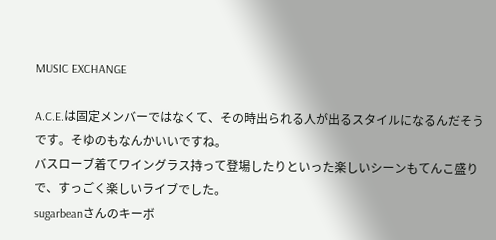MUSIC EXCHANGE

A.C.E.は固定メンバーではなくて、その時出られる人が出るスタイルになるんだそうです。そゆのもなんかいいですね。
バスローブ着てワイングラス持って登場したりといった楽しいシーンもてんこ盛りで、すっごく楽しいライブでした。
sugarbeanさんのキーボ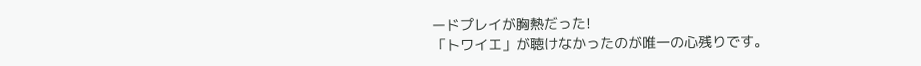ードプレイが胸熱だった!
「トワイエ」が聴けなかったのが唯一の心残りです。